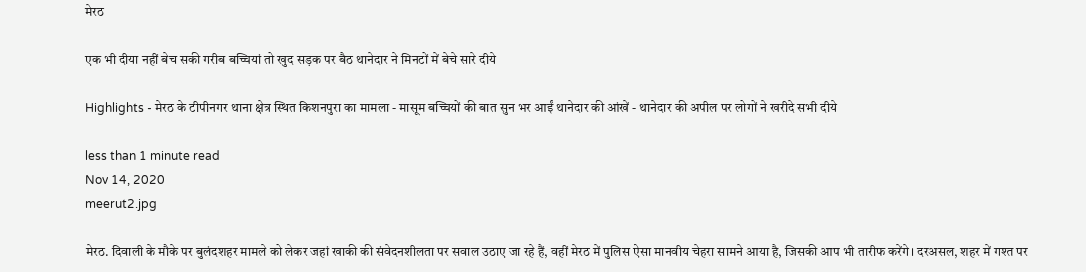मेरठ

एक भी दीया नहीं बेच सकी गरीब बच्चियां तो खुद सड़क पर बैठ थानेदार ने मिनटों में बेचे सारे दीये

Highlights - मेरठ के टीपीनगर थाना क्षेत्र स्थित किशनपुरा का मामला - मासूम बच्चियों की बात सुन भर आईं थानेदार की आंखें - थानेदार की अपील पर लोगों ने खरीदे सभी दीये

less than 1 minute read
Nov 14, 2020
meerut2.jpg

मेरठ. दिवाली के मौके पर बुलंदशहर मामले को लेकर जहां खाकी की संवेदनशीलता पर सवाल उठाए जा रहे हैं, वहीं मेरठ में पुलिस ऐसा मानवीय चेहरा सामने आया है, जिसकी आप भी तारीफ करेंगे। दरअसल, शहर में गश्त पर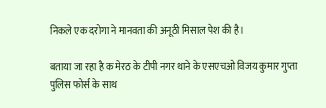निकले एक दरोगा ने मानवता की अनूठी मिसाल पेश की है।

बताया जा रहा है क मेरठ के टीपी नगर थाने के एसएचओ विजय कुमार गुप्ता पुलिस फोर्स के साथ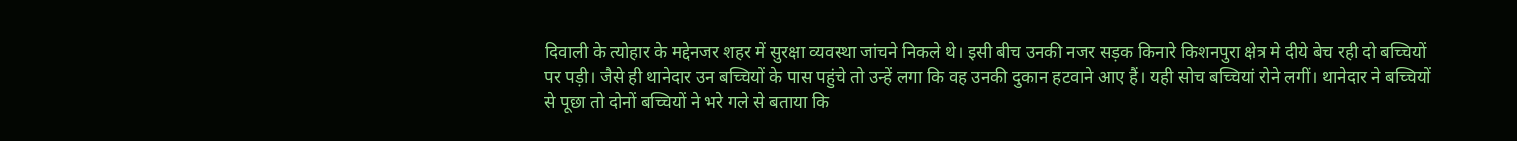दिवाली के त्योहार के मद्देनजर शहर में सुरक्षा व्यवस्था जांचने निकले थे। इसी बीच उनकी नजर सड़क किनारे किशनपुरा क्षेत्र मे दीये बेच रही दो बच्चियों पर पड़ी। जैसे ही थानेदार उन बच्चियों के पास पहुंचे तो उन्हें लगा कि वह उनकी दुकान हटवाने आए हैं। यही सोच बच्चियां रोने लगीं। थानेदार ने बच्चियों से पूछा तो दोनों बच्चियों ने भरे गले से बताया कि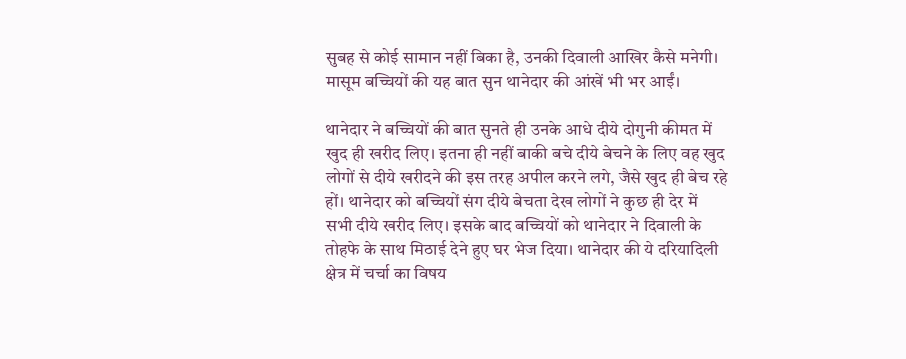सुबह से कोई सामान नहीं बिका है, उनकी दिवाली आखिर कैसे मनेगी। मासूम बच्चियों की यह बात सुन थानेदार की आंखें भी भर आईं।

थानेदार ने बच्चियों की बात सुनते ही उनके आधे दीये दोगुनी कीमत में खुद ही खरीद लिए। इतना ही नहीं बाकी बचे दीये बेचने के लिए वह खुद लोगों से दीये खरीदने की इस तरह अपील करने लगे, जैसे खुद ही बेच रहे हों। थानेदार को बच्चियों संग दीये बेचता देख लोगों ने कुछ ही देर में सभी दीये खरीद लिए। इसके बाद बच्चियों को थानेदार ने दिवाली के तोहफे के साथ मिठाई देने हुए घर भेज दिया। थानेदार की ये दरियादिली क्षेत्र में चर्चा का विषय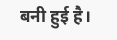बनी हुई है।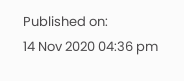Published on:
14 Nov 2020 04:36 pm